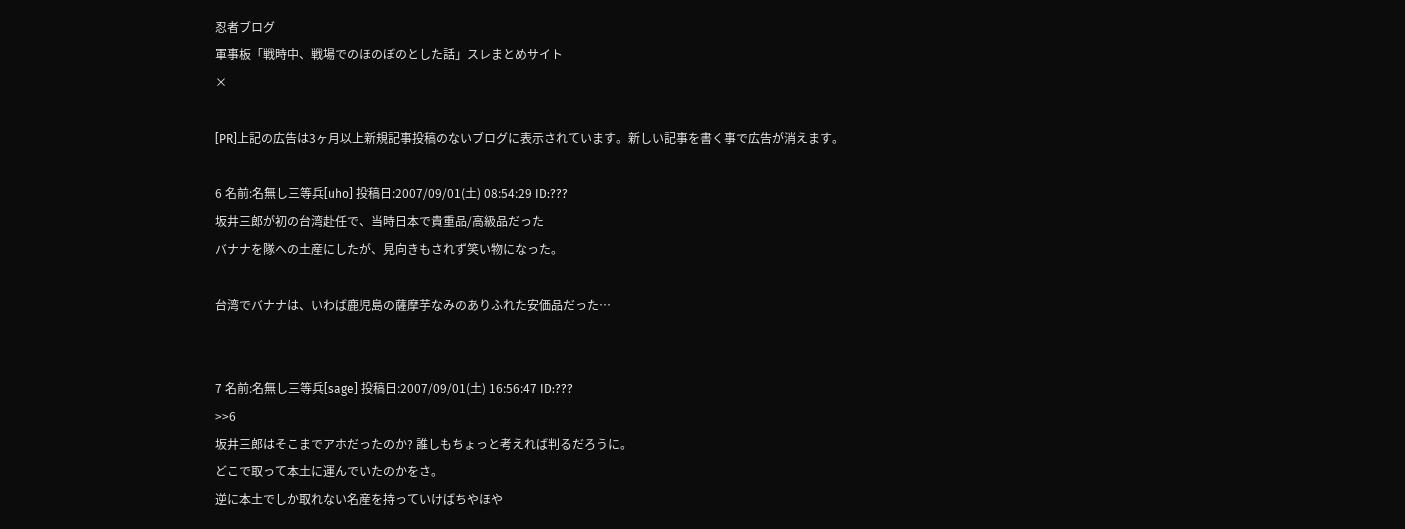忍者ブログ
軍事板「戦時中、戦場でのほのぼのとした話」スレまとめサイト
×

[PR]上記の広告は3ヶ月以上新規記事投稿のないブログに表示されています。新しい記事を書く事で広告が消えます。

6 名前:名無し三等兵[uho] 投稿日:2007/09/01(土) 08:54:29 ID:???
坂井三郎が初の台湾赴任で、当時日本で貴重品/高級品だった
バナナを隊への土産にしたが、見向きもされず笑い物になった。

台湾でバナナは、いわば鹿児島の薩摩芋なみのありふれた安価品だった…


7 名前:名無し三等兵[sage] 投稿日:2007/09/01(土) 16:56:47 ID:???
>>6
坂井三郎はそこまでアホだったのか? 誰しもちょっと考えれば判るだろうに。
どこで取って本土に運んでいたのかをさ。
逆に本土でしか取れない名産を持っていけばちやほや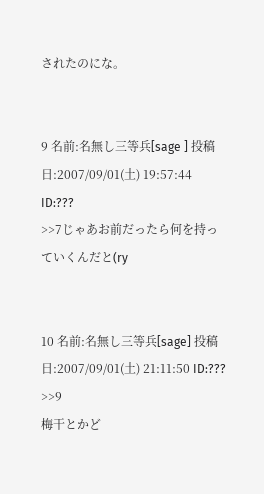されたのにな。


9 名前:名無し三等兵[sage ] 投稿日:2007/09/01(土) 19:57:44 ID:???
>>7じゃあお前だったら何を持っていくんだと(ry


10 名前:名無し三等兵[sage] 投稿日:2007/09/01(土) 21:11:50 ID:???
>>9
梅干とかど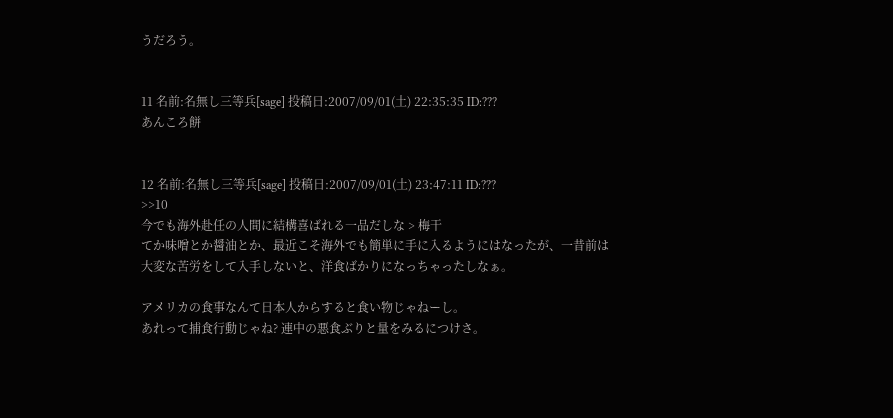うだろう。


11 名前:名無し三等兵[sage] 投稿日:2007/09/01(土) 22:35:35 ID:???
あんころ餅


12 名前:名無し三等兵[sage] 投稿日:2007/09/01(土) 23:47:11 ID:???
>>10
今でも海外赴任の人間に結構喜ばれる一品だしな > 梅干
てか味噌とか醤油とか、最近こそ海外でも簡単に手に入るようにはなったが、一昔前は
大変な苦労をして入手しないと、洋食ばかりになっちゃったしなぁ。

アメリカの食事なんて日本人からすると食い物じゃねーし。
あれって捕食行動じゃね? 連中の悪食ぶりと量をみるにつけさ。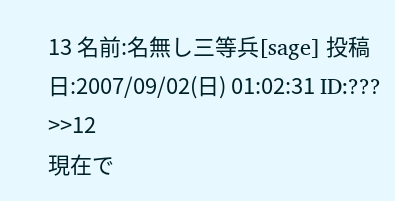13 名前:名無し三等兵[sage] 投稿日:2007/09/02(日) 01:02:31 ID:???
>>12
現在で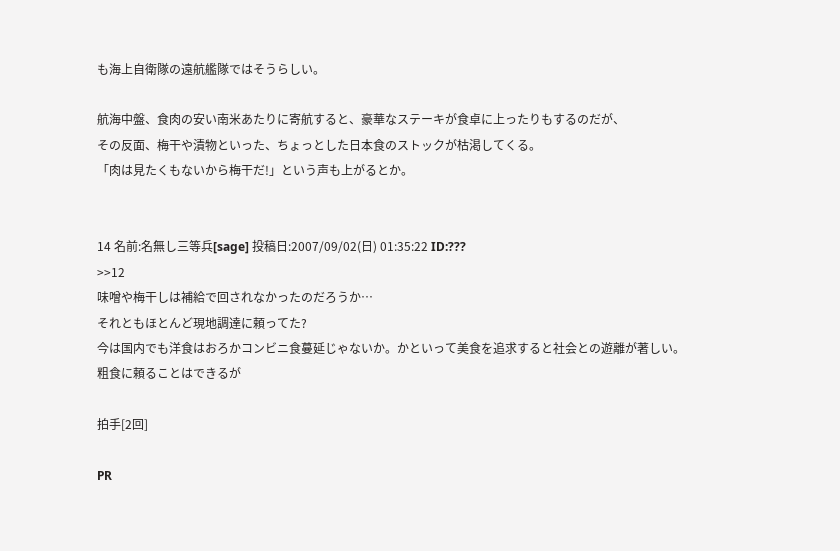も海上自衛隊の遠航艦隊ではそうらしい。

航海中盤、食肉の安い南米あたりに寄航すると、豪華なステーキが食卓に上ったりもするのだが、
その反面、梅干や漬物といった、ちょっとした日本食のストックが枯渇してくる。
「肉は見たくもないから梅干だ!」という声も上がるとか。


14 名前:名無し三等兵[sage] 投稿日:2007/09/02(日) 01:35:22 ID:???
>>12
味噌や梅干しは補給で回されなかったのだろうか…
それともほとんど現地調達に頼ってた?
今は国内でも洋食はおろかコンビニ食蔓延じゃないか。かといって美食を追求すると社会との遊離が著しい。
粗食に頼ることはできるが

拍手[2回]

PR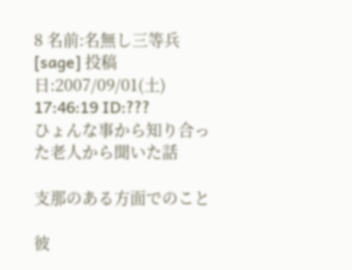8 名前:名無し三等兵[sage] 投稿日:2007/09/01(土) 17:46:19 ID:???
ひょんな事から知り合った老人から聞いた話

支那のある方面でのこと

彼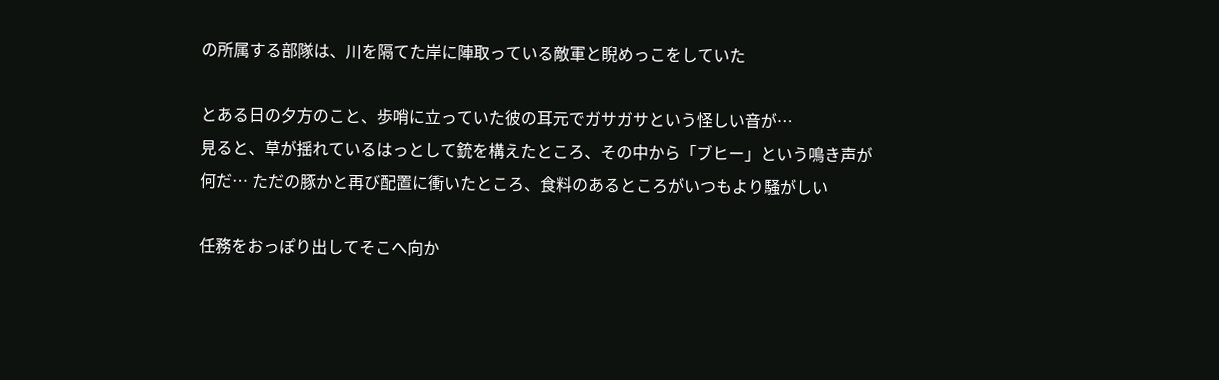の所属する部隊は、川を隔てた岸に陣取っている敵軍と睨めっこをしていた

とある日の夕方のこと、歩哨に立っていた彼の耳元でガサガサという怪しい音が…
見ると、草が揺れているはっとして銃を構えたところ、その中から「ブヒー」という鳴き声が
何だ… ただの豚かと再び配置に衝いたところ、食料のあるところがいつもより騒がしい

任務をおっぽり出してそこへ向か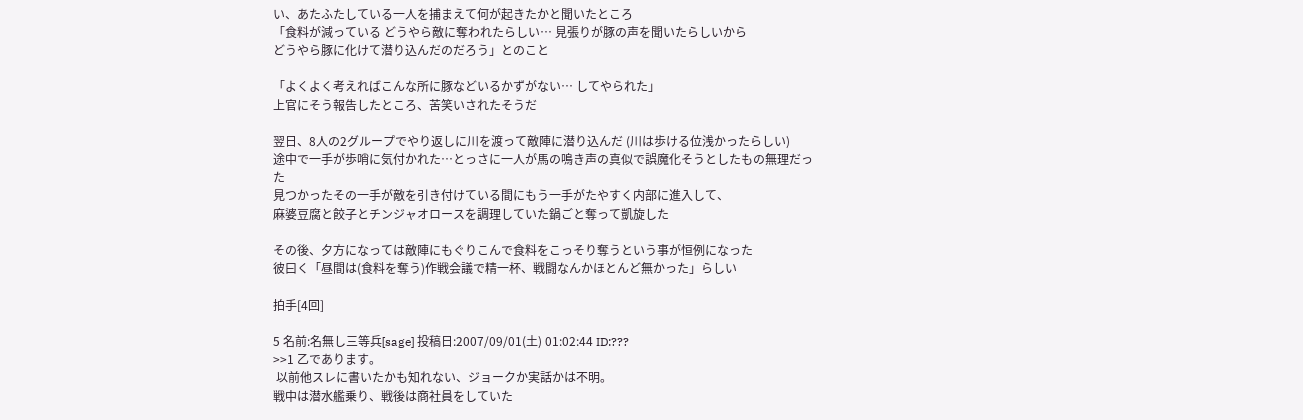い、あたふたしている一人を捕まえて何が起きたかと聞いたところ
「食料が減っている どうやら敵に奪われたらしい… 見張りが豚の声を聞いたらしいから
どうやら豚に化けて潜り込んだのだろう」とのこと

「よくよく考えればこんな所に豚などいるかずがない… してやられた」
上官にそう報告したところ、苦笑いされたそうだ

翌日、8人の2グループでやり返しに川を渡って敵陣に潜り込んだ (川は歩ける位浅かったらしい)
途中で一手が歩哨に気付かれた…とっさに一人が馬の鳴き声の真似で誤魔化そうとしたもの無理だった
見つかったその一手が敵を引き付けている間にもう一手がたやすく内部に進入して、
麻婆豆腐と餃子とチンジャオロースを調理していた鍋ごと奪って凱旋した

その後、夕方になっては敵陣にもぐりこんで食料をこっそり奪うという事が恒例になった
彼曰く「昼間は(食料を奪う)作戦会議で精一杯、戦闘なんかほとんど無かった」らしい

拍手[4回]

5 名前:名無し三等兵[sage] 投稿日:2007/09/01(土) 01:02:44 ID:???
>>1 乙であります。
 以前他スレに書いたかも知れない、ジョークか実話かは不明。
戦中は潜水艦乗り、戦後は商社員をしていた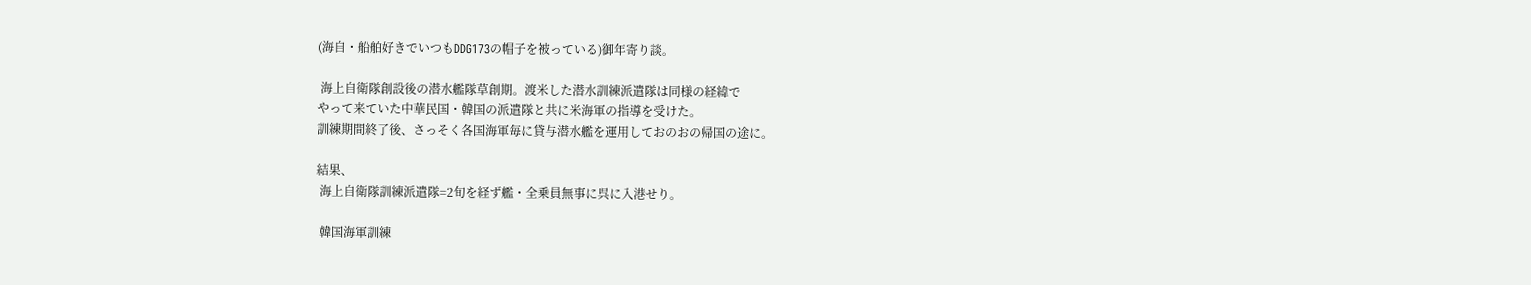(海自・船舶好きでいつもDDG173の帽子を被っている)御年寄り談。

 海上自衛隊創設後の潜水艦隊草創期。渡米した潜水訓練派遣隊は同様の経緯で
やって来ていた中華民国・韓国の派遣隊と共に米海軍の指導を受けた。
訓練期間終了後、さっそく各国海軍毎に貸与潜水艦を運用しておのおの帰国の途に。

結果、
 海上自衛隊訓練派遣隊=2旬を経ず艦・全乗員無事に呉に入港せり。

 韓国海軍訓練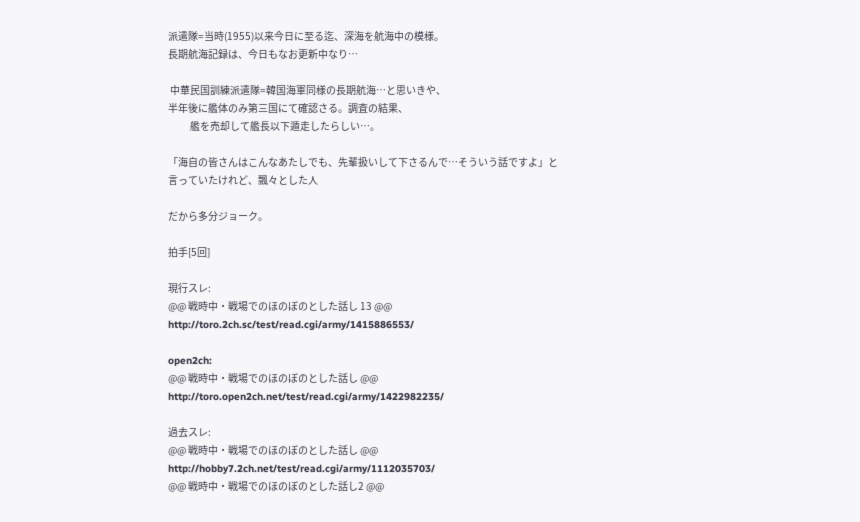派遣隊=当時(1955)以来今日に至る迄、深海を航海中の模様。
長期航海記録は、今日もなお更新中なり…

 中華民国訓練派遣隊=韓国海軍同様の長期航海…と思いきや、
半年後に艦体のみ第三国にて確認さる。調査の結果、
           艦を売却して艦長以下遁走したらしい…。

「海自の皆さんはこんなあたしでも、先輩扱いして下さるんで…そういう話ですよ」と
言っていたけれど、飄々とした人

だから多分ジョーク。

拍手[5回]

現行スレ:
@@ 戦時中・戦場でのほのぼのとした話し 13 @@
http://toro.2ch.sc/test/read.cgi/army/1415886553/

open2ch:
@@ 戦時中・戦場でのほのぼのとした話し @@
http://toro.open2ch.net/test/read.cgi/army/1422982235/

過去スレ:
@@ 戦時中・戦場でのほのぼのとした話し @@
http://hobby7.2ch.net/test/read.cgi/army/1112035703/
@@ 戦時中・戦場でのほのぼのとした話し2 @@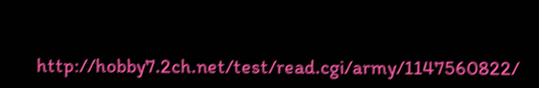http://hobby7.2ch.net/test/read.cgi/army/1147560822/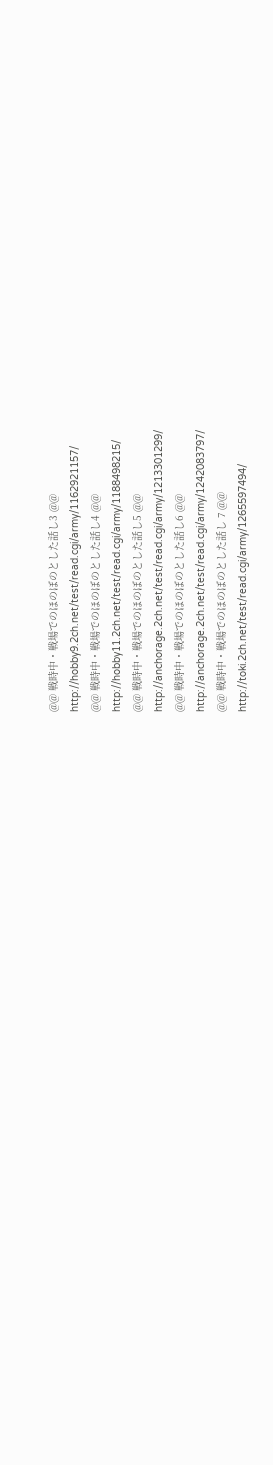@@ 戦時中・戦場でのほのぼのとした話し3 @@
http://hobby9.2ch.net/test/read.cgi/army/1162921157/
@@ 戦時中・戦場でのほのぼのとした話し4 @@
http://hobby11.2ch.net/test/read.cgi/army/1188498215/
@@ 戦時中・戦場でのほのぼのとした話し5 @@
http://anchorage.2ch.net/test/read.cgi/army/1213301299/
@@ 戦時中・戦場でのほのぼのとした話し6 @@
http://anchorage.2ch.net/test/read.cgi/army/1242083797/
@@ 戦時中・戦場でのほのぼのとした話し 7 @@
http://toki.2ch.net/test/read.cgi/army/1265597494/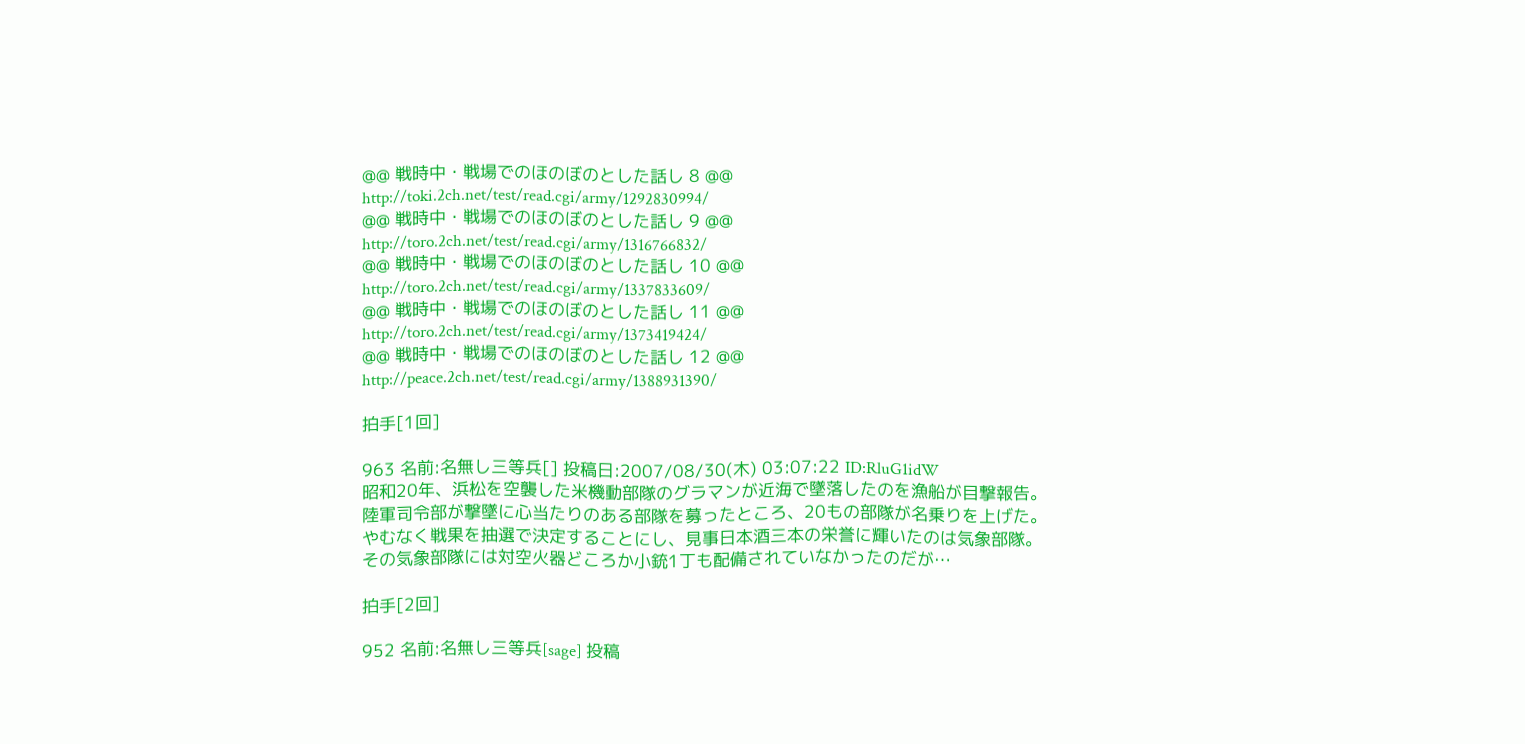@@ 戦時中・戦場でのほのぼのとした話し 8 @@
http://toki.2ch.net/test/read.cgi/army/1292830994/
@@ 戦時中・戦場でのほのぼのとした話し 9 @@
http://toro.2ch.net/test/read.cgi/army/1316766832/
@@ 戦時中・戦場でのほのぼのとした話し 10 @@
http://toro.2ch.net/test/read.cgi/army/1337833609/
@@ 戦時中・戦場でのほのぼのとした話し 11 @@
http://toro.2ch.net/test/read.cgi/army/1373419424/
@@ 戦時中・戦場でのほのぼのとした話し 12 @@
http://peace.2ch.net/test/read.cgi/army/1388931390/

拍手[1回]

963 名前:名無し三等兵[] 投稿日:2007/08/30(木) 03:07:22 ID:RluG1idW
昭和20年、浜松を空襲した米機動部隊のグラマンが近海で墜落したのを漁船が目撃報告。
陸軍司令部が撃墜に心当たりのある部隊を募ったところ、20もの部隊が名乗りを上げた。
やむなく戦果を抽選で決定することにし、見事日本酒三本の栄誉に輝いたのは気象部隊。
その気象部隊には対空火器どころか小銃1丁も配備されていなかったのだが…

拍手[2回]

952 名前:名無し三等兵[sage] 投稿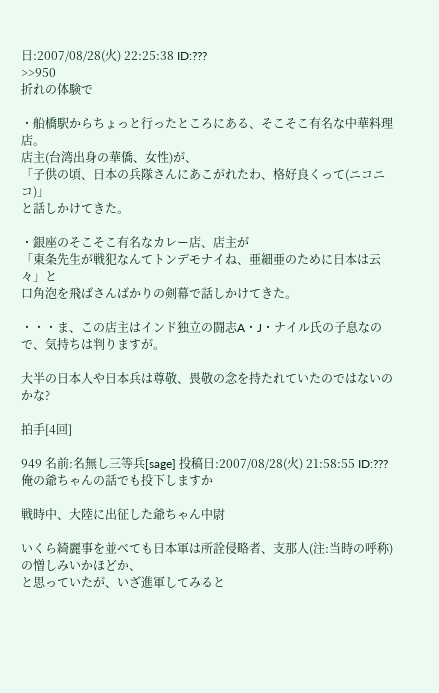日:2007/08/28(火) 22:25:38 ID:???
>>950
折れの体験で

・船橋駅からちょっと行ったところにある、そこそこ有名な中華料理店。
店主(台湾出身の華僑、女性)が、
「子供の頃、日本の兵隊さんにあこがれたわ、格好良くって(ニコニコ)」
と話しかけてきた。

・銀座のそこそこ有名なカレー店、店主が
「東条先生が戦犯なんてトンデモナイね、亜細亜のために日本は云々」と
口角泡を飛ばさんばかりの剣幕で話しかけてきた。

・・・ま、この店主はインド独立の闘志A・J・ナイル氏の子息なので、気持ちは判りますが。

大半の日本人や日本兵は尊敬、畏敬の念を持たれていたのではないのかな?

拍手[4回]

949 名前:名無し三等兵[sage] 投稿日:2007/08/28(火) 21:58:55 ID:???
俺の爺ちゃんの話でも投下しますか

戦時中、大陸に出征した爺ちゃん中尉

いくら綺麗事を並べても日本軍は所詮侵略者、支那人(注:当時の呼称)の憎しみいかほどか、
と思っていたが、いざ進軍してみると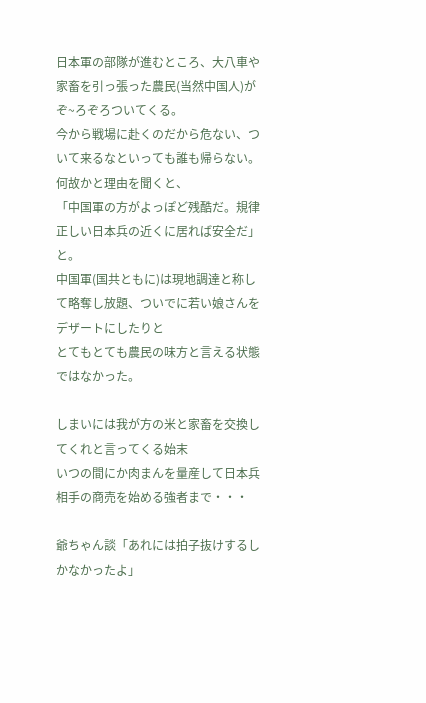日本軍の部隊が進むところ、大八車や家畜を引っ張った農民(当然中国人)が
ぞ~ろぞろついてくる。
今から戦場に赴くのだから危ない、ついて来るなといっても誰も帰らない。
何故かと理由を聞くと、
「中国軍の方がよっぽど残酷だ。規律正しい日本兵の近くに居れば安全だ」と。
中国軍(国共ともに)は現地調達と称して略奪し放題、ついでに若い娘さんをデザートにしたりと
とてもとても農民の味方と言える状態ではなかった。

しまいには我が方の米と家畜を交換してくれと言ってくる始末
いつの間にか肉まんを量産して日本兵相手の商売を始める強者まで・・・

爺ちゃん談「あれには拍子抜けするしかなかったよ」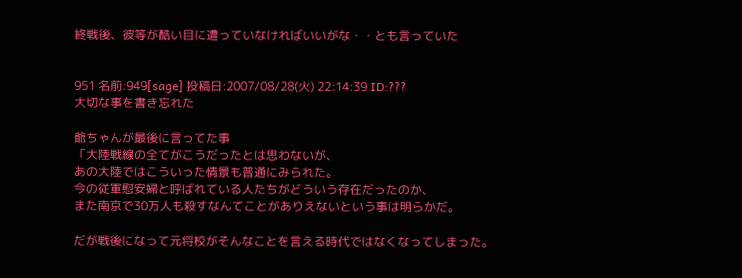終戦後、彼等が酷い目に遭っていなければいいがな・・とも言っていた


951 名前:949[sage] 投稿日:2007/08/28(火) 22:14:39 ID:???
大切な事を書き忘れた

爺ちゃんが最後に言ってた事
「大陸戦線の全てがこうだったとは思わないが、
あの大陸ではこういった情景も普通にみられた。
今の従軍慰安婦と呼ばれている人たちがどういう存在だったのか、
また南京で30万人も殺すなんてことがありえないという事は明らかだ。

だが戦後になって元将校がそんなことを言える時代ではなくなってしまった。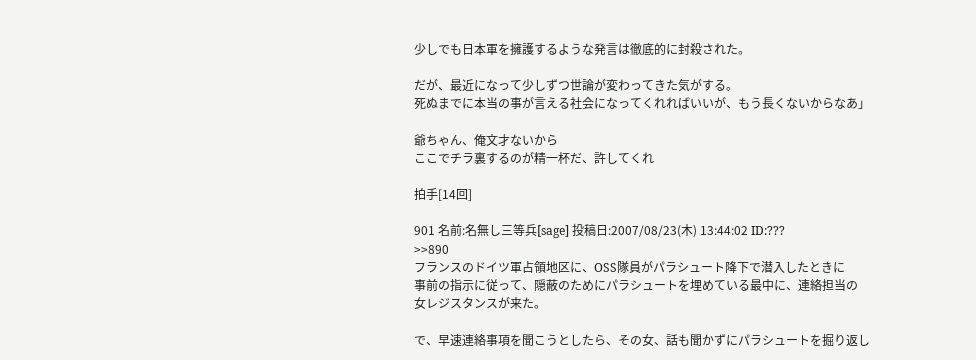少しでも日本軍を擁護するような発言は徹底的に封殺された。

だが、最近になって少しずつ世論が変わってきた気がする。
死ぬまでに本当の事が言える社会になってくれればいいが、もう長くないからなあ」

爺ちゃん、俺文才ないから
ここでチラ裏するのが精一杯だ、許してくれ

拍手[14回]

901 名前:名無し三等兵[sage] 投稿日:2007/08/23(木) 13:44:02 ID:???
>>890
フランスのドイツ軍占領地区に、OSS隊員がパラシュート降下で潜入したときに
事前の指示に従って、隠蔽のためにパラシュートを埋めている最中に、連絡担当の
女レジスタンスが来た。

で、早速連絡事項を聞こうとしたら、その女、話も聞かずにパラシュートを掘り返し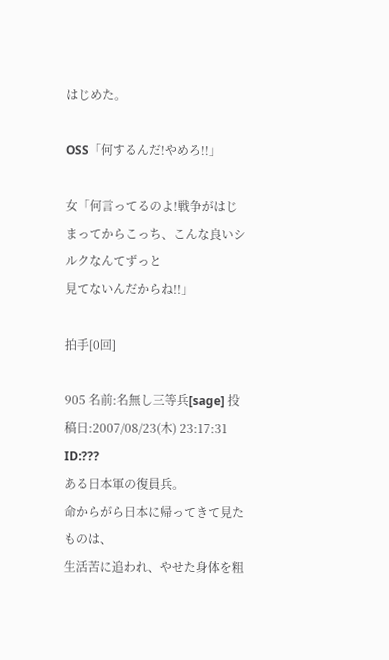はじめた。

OSS「何するんだ!やめろ!!」

女「何言ってるのよ!戦争がはじまってからこっち、こんな良いシルクなんてずっと
見てないんだからね!!」

拍手[0回]

905 名前:名無し三等兵[sage] 投稿日:2007/08/23(木) 23:17:31 ID:???
ある日本軍の復員兵。
命からがら日本に帰ってきて見たものは、
生活苦に追われ、やせた身体を粗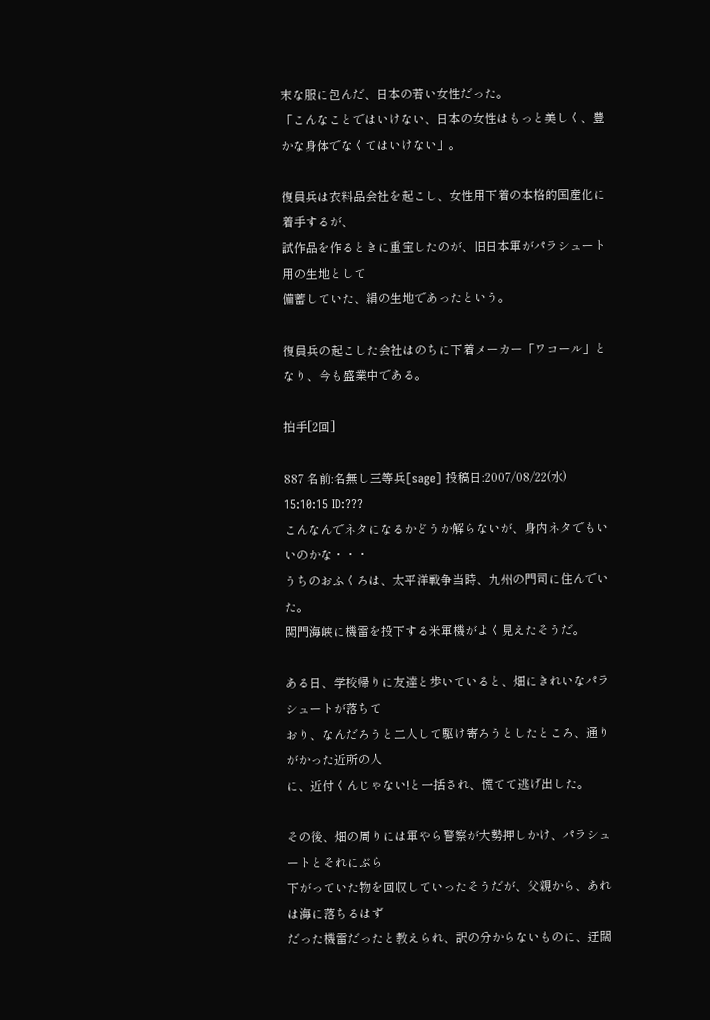末な服に包んだ、日本の若い女性だった。
「こんなことではいけない、日本の女性はもっと美しく、豊かな身体でなくてはいけない」。

復員兵は衣料品会社を起こし、女性用下着の本格的国産化に着手するが、
試作品を作るときに重宝したのが、旧日本軍がパラシュート用の生地として
備蓄していた、絹の生地であったという。

復員兵の起こした会社はのちに下着メーカー「ワコール」となり、今も盛業中である。

拍手[2回]

887 名前:名無し三等兵[sage] 投稿日:2007/08/22(水) 15:10:15 ID:???
こんなんでネタになるかどうか解らないが、身内ネタでもいいのかな・・・
うちのおふくろは、太平洋戦争当時、九州の門司に住んでいた。
関門海峡に機雷を投下する米軍機がよく見えたそうだ。

ある日、学校帰りに友達と歩いていると、畑にきれいなパラシュートが落ちて
おり、なんだろうと二人して駆け寄ろうとしたところ、通りがかった近所の人
に、近付くんじゃない!と一括され、慌てて逃げ出した。

その後、畑の周りには軍やら警察が大勢押しかけ、パラシュートとそれにぶら
下がっていた物を回収していったそうだが、父親から、あれは海に落ちるはず
だった機雷だったと教えられ、訳の分からないものに、迂闊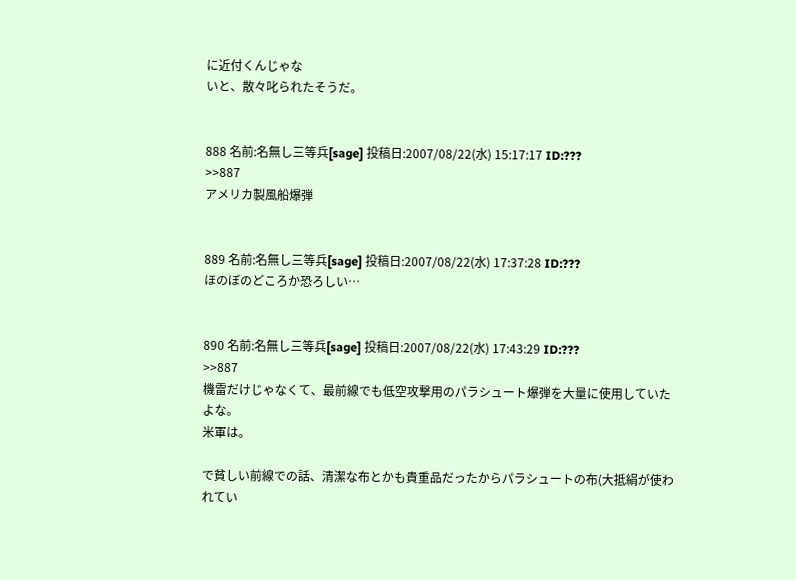に近付くんじゃな
いと、散々叱られたそうだ。


888 名前:名無し三等兵[sage] 投稿日:2007/08/22(水) 15:17:17 ID:???
>>887
アメリカ製風船爆弾


889 名前:名無し三等兵[sage] 投稿日:2007/08/22(水) 17:37:28 ID:???
ほのぼのどころか恐ろしい…


890 名前:名無し三等兵[sage] 投稿日:2007/08/22(水) 17:43:29 ID:???
>>887
機雷だけじゃなくて、最前線でも低空攻撃用のパラシュート爆弾を大量に使用していたよな。
米軍は。

で貧しい前線での話、清潔な布とかも貴重品だったからパラシュートの布(大抵絹が使われてい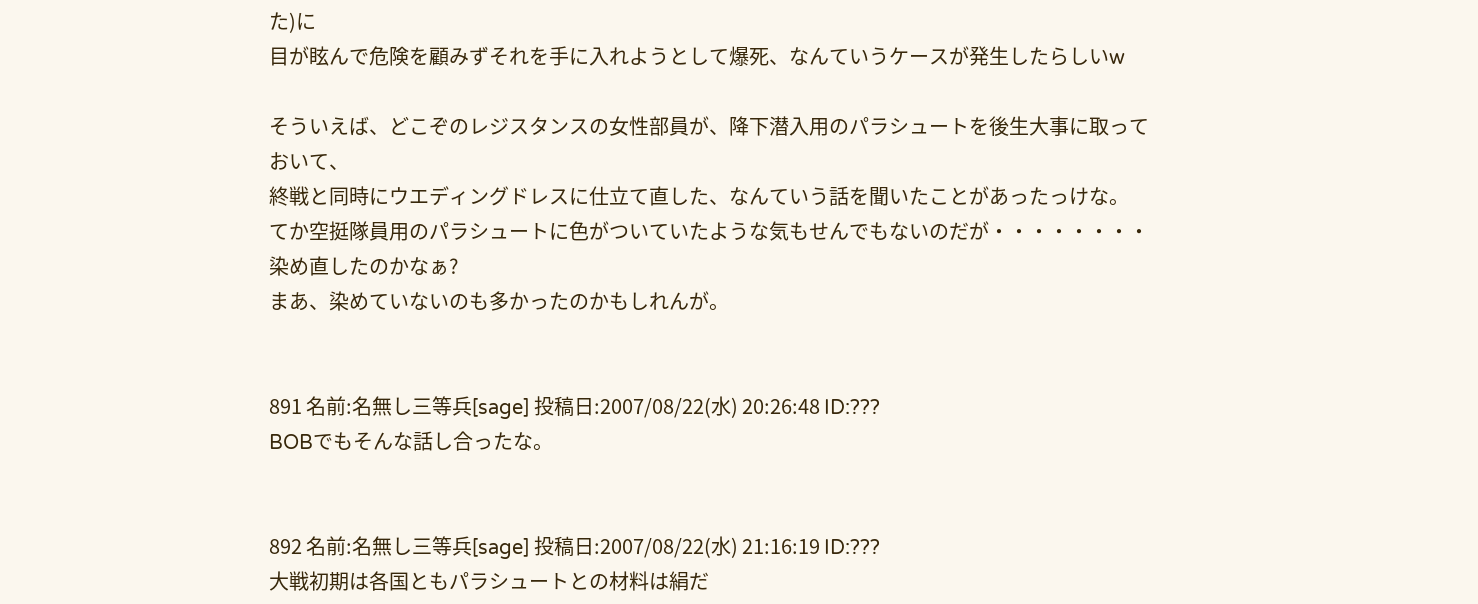た)に
目が眩んで危険を顧みずそれを手に入れようとして爆死、なんていうケースが発生したらしいw

そういえば、どこぞのレジスタンスの女性部員が、降下潜入用のパラシュートを後生大事に取っておいて、
終戦と同時にウエディングドレスに仕立て直した、なんていう話を聞いたことがあったっけな。
てか空挺隊員用のパラシュートに色がついていたような気もせんでもないのだが・・・・・・・・ 染め直したのかなぁ?
まあ、染めていないのも多かったのかもしれんが。


891 名前:名無し三等兵[sage] 投稿日:2007/08/22(水) 20:26:48 ID:???
BOBでもそんな話し合ったな。


892 名前:名無し三等兵[sage] 投稿日:2007/08/22(水) 21:16:19 ID:???
大戦初期は各国ともパラシュートとの材料は絹だ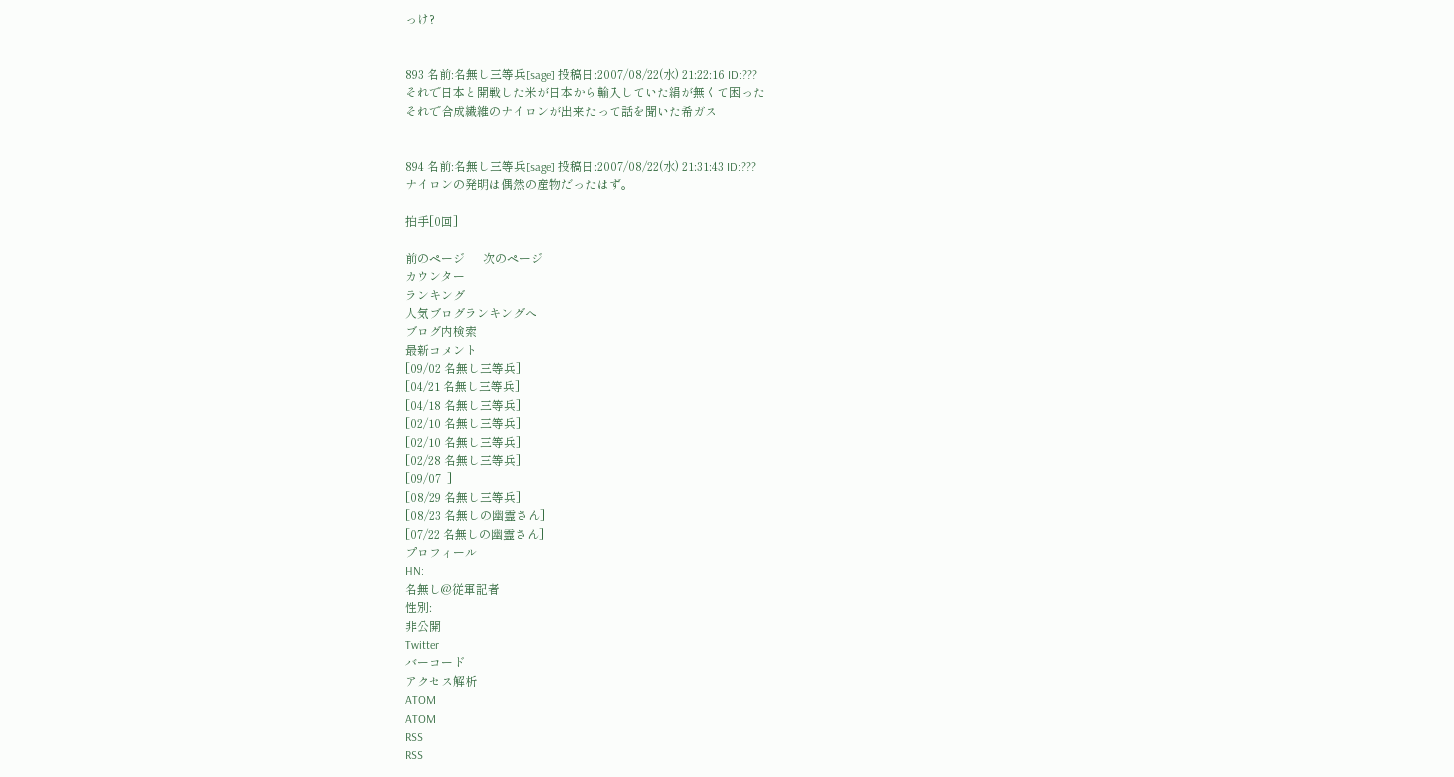っけ?


893 名前:名無し三等兵[sage] 投稿日:2007/08/22(水) 21:22:16 ID:???
それで日本と開戦した米が日本から輸入していた絹が無くて困った
それで合成繊維のナイロンが出来たって話を聞いた希ガス


894 名前:名無し三等兵[sage] 投稿日:2007/08/22(水) 21:31:43 ID:???
ナイロンの発明は偶然の産物だったはず。

拍手[0回]

前のページ      次のページ
カウンター
ランキング
人気ブログランキングへ
ブログ内検索
最新コメント
[09/02 名無し三等兵]
[04/21 名無し三等兵]
[04/18 名無し三等兵]
[02/10 名無し三等兵]
[02/10 名無し三等兵]
[02/28 名無し三等兵]
[09/07  ]
[08/29 名無し三等兵]
[08/23 名無しの幽霊さん]
[07/22 名無しの幽霊さん]
プロフィール
HN:
名無し@従軍記者
性別:
非公開
Twitter
バーコード
アクセス解析
ATOM
ATOM
RSS
RSS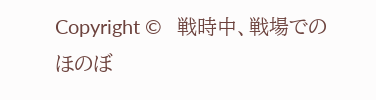Copyright ©   戦時中、戦場でのほのぼ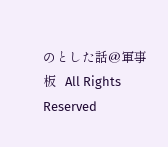のとした話@軍事板   All Rights Reserved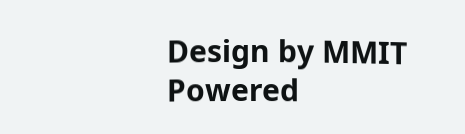Design by MMIT  Powered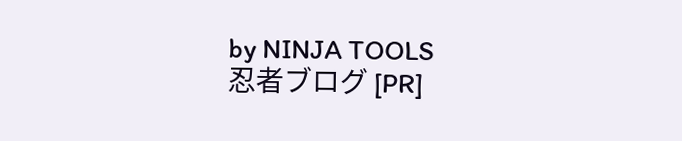by NINJA TOOLS
忍者ブログ [PR]